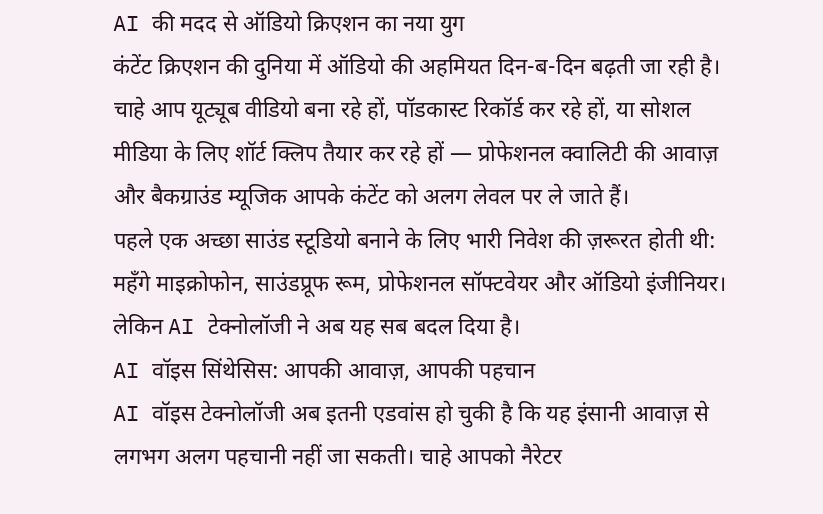AI की मदद से ऑडियो क्रिएशन का नया युग
कंटेंट क्रिएशन की दुनिया में ऑडियो की अहमियत दिन-ब-दिन बढ़ती जा रही है। चाहे आप यूट्यूब वीडियो बना रहे हों, पॉडकास्ट रिकॉर्ड कर रहे हों, या सोशल मीडिया के लिए शॉर्ट क्लिप तैयार कर रहे हों — प्रोफेशनल क्वालिटी की आवाज़ और बैकग्राउंड म्यूजिक आपके कंटेंट को अलग लेवल पर ले जाते हैं।
पहले एक अच्छा साउंड स्टूडियो बनाने के लिए भारी निवेश की ज़रूरत होती थी: महँगे माइक्रोफोन, साउंडप्रूफ रूम, प्रोफेशनल सॉफ्टवेयर और ऑडियो इंजीनियर। लेकिन AI टेक्नोलॉजी ने अब यह सब बदल दिया है।
AI वॉइस सिंथेसिस: आपकी आवाज़, आपकी पहचान
AI वॉइस टेक्नोलॉजी अब इतनी एडवांस हो चुकी है कि यह इंसानी आवाज़ से लगभग अलग पहचानी नहीं जा सकती। चाहे आपको नैरेटर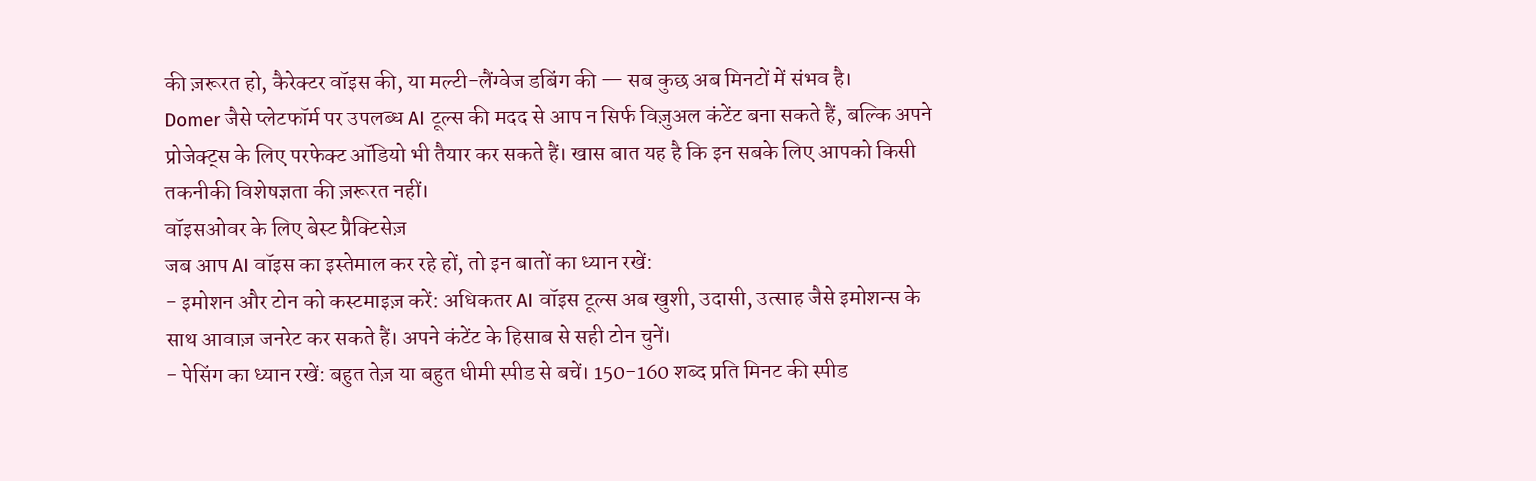की ज़रूरत हो, कैरेक्टर वॉइस की, या मल्टी-लैंग्वेज डबिंग की — सब कुछ अब मिनटों में संभव है।
Domer जैसे प्लेटफॉर्म पर उपलब्ध AI टूल्स की मदद से आप न सिर्फ विज़ुअल कंटेंट बना सकते हैं, बल्कि अपने प्रोजेक्ट्स के लिए परफेक्ट ऑडियो भी तैयार कर सकते हैं। खास बात यह है कि इन सबके लिए आपको किसी तकनीकी विशेषज्ञता की ज़रूरत नहीं।
वॉइसओवर के लिए बेस्ट प्रैक्टिसेज़
जब आप AI वॉइस का इस्तेमाल कर रहे हों, तो इन बातों का ध्यान रखें:
- इमोशन और टोन को कस्टमाइज़ करें: अधिकतर AI वॉइस टूल्स अब खुशी, उदासी, उत्साह जैसे इमोशन्स के साथ आवाज़ जनरेट कर सकते हैं। अपने कंटेंट के हिसाब से सही टोन चुनें।
- पेसिंग का ध्यान रखें: बहुत तेज़ या बहुत धीमी स्पीड से बचें। 150-160 शब्द प्रति मिनट की स्पीड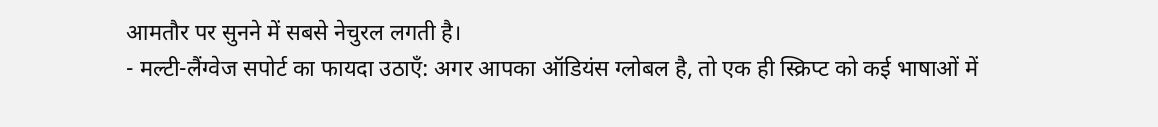आमतौर पर सुनने में सबसे नेचुरल लगती है।
- मल्टी-लैंग्वेज सपोर्ट का फायदा उठाएँ: अगर आपका ऑडियंस ग्लोबल है, तो एक ही स्क्रिप्ट को कई भाषाओं में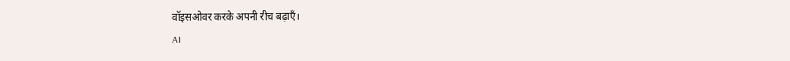वॉइसओवर करके अपनी रीच बढ़ाएँ।
AI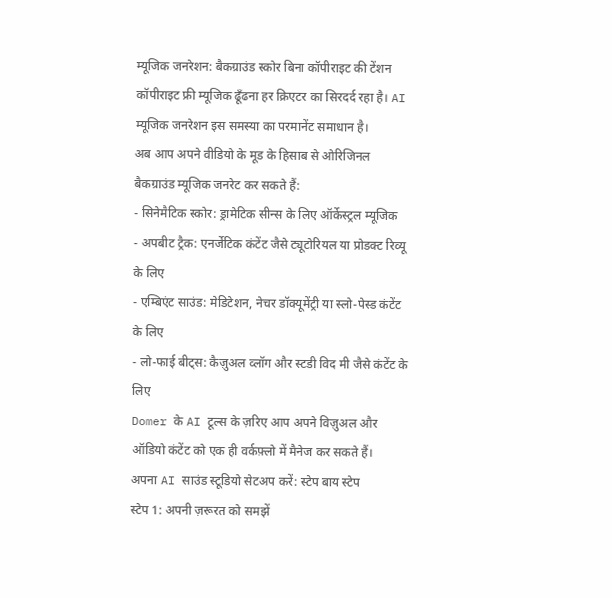म्यूजिक जनरेशन: बैकग्राउंड स्कोर बिना कॉपीराइट की टेंशन
कॉपीराइट फ्री म्यूजिक ढूँढना हर क्रिएटर का सिरदर्द रहा है। AI म्यूजिक जनरेशन इस समस्या का परमानेंट समाधान है।
अब आप अपने वीडियो के मूड के हिसाब से ओरिजिनल बैकग्राउंड म्यूजिक जनरेट कर सकते हैं:
- सिनेमैटिक स्कोर: ड्रामेटिक सीन्स के लिए ऑर्केस्ट्रल म्यूजिक
- अपबीट ट्रैक: एनर्जेटिक कंटेंट जैसे ट्यूटोरियल या प्रोडक्ट रिव्यू के लिए
- एम्बिएंट साउंड: मेडिटेशन, नेचर डॉक्यूमेंट्री या स्लो-पेस्ड कंटेंट के लिए
- लो-फाई बीट्स: कैज़ुअल व्लॉग और स्टडी विद मी जैसे कंटेंट के लिए
Domer के AI टूल्स के ज़रिए आप अपने विज़ुअल और ऑडियो कंटेंट को एक ही वर्कफ़्लो में मैनेज कर सकते हैं।
अपना AI साउंड स्टूडियो सेटअप करें: स्टेप बाय स्टेप
स्टेप 1: अपनी ज़रूरत को समझें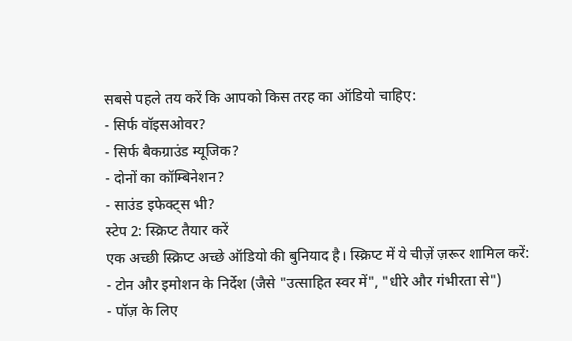सबसे पहले तय करें कि आपको किस तरह का ऑडियो चाहिए:
- सिर्फ वॉइसओवर?
- सिर्फ बैकग्राउंड म्यूजिक?
- दोनों का कॉम्बिनेशन?
- साउंड इफेक्ट्स भी?
स्टेप 2: स्क्रिप्ट तैयार करें
एक अच्छी स्क्रिप्ट अच्छे ऑडियो की बुनियाद है। स्क्रिप्ट में ये चीज़ें ज़रूर शामिल करें:
- टोन और इमोशन के निर्देश (जैसे "उत्साहित स्वर में", "धीरे और गंभीरता से")
- पॉज़ के लिए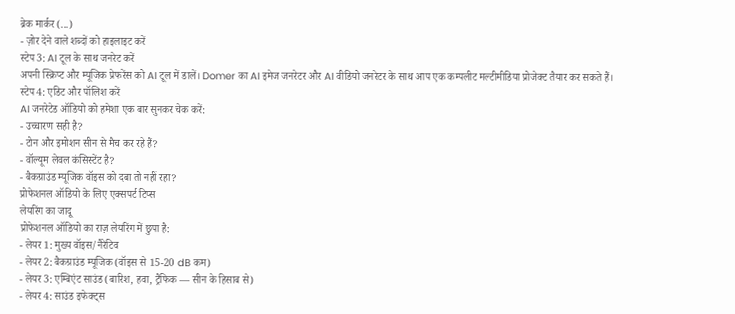ब्रेक मार्कर (...)
- ज़ोर देने वाले शब्दों को हाइलाइट करें
स्टेप 3: AI टूल के साथ जनरेट करें
अपनी स्क्रिप्ट और म्यूजिक प्रेफरेंस को AI टूल में डालें। Domer का AI इमेज जनरेटर और AI वीडियो जनरेटर के साथ आप एक कम्पलीट मल्टीमीडिया प्रोजेक्ट तैयार कर सकते हैं।
स्टेप 4: एडिट और पॉलिश करें
AI जनरेटेड ऑडियो को हमेशा एक बार सुनकर चेक करें:
- उच्चारण सही है?
- टोन और इमोशन सीन से मैच कर रहे हैं?
- वॉल्यूम लेवल कंसिस्टेंट है?
- बैकग्राउंड म्यूजिक वॉइस को दबा तो नहीं रहा?
प्रोफेशनल ऑडियो के लिए एक्सपर्ट टिप्स
लेयरिंग का जादू
प्रोफेशनल ऑडियो का राज़ लेयरिंग में छुपा है:
- लेयर 1: मुख्य वॉइस/नैरेटिव
- लेयर 2: बैकग्राउंड म्यूजिक (वॉइस से 15-20 dB कम)
- लेयर 3: एम्बिएंट साउंड (बारिश, हवा, ट्रैफिक — सीन के हिसाब से)
- लेयर 4: साउंड इफेक्ट्स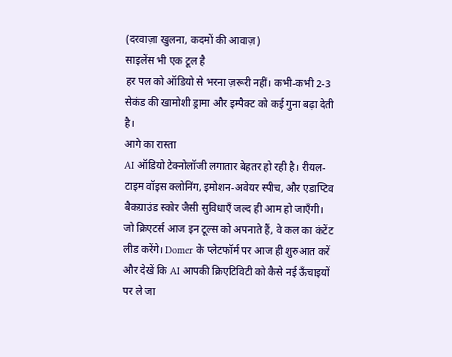(दरवाज़ा खुलना, कदमों की आवाज़)
साइलेंस भी एक टूल है
हर पल को ऑडियो से भरना ज़रूरी नहीं। कभी-कभी 2-3 सेकंड की खामोशी ड्रामा और इम्पैक्ट को कई गुना बढ़ा देती है।
आगे का रास्ता
AI ऑडियो टेक्नोलॉजी लगातार बेहतर हो रही है। रीयल-टाइम वॉइस क्लोनिंग, इमोशन-अवेयर स्पीच, और एडाप्टिव बैकग्राउंड स्कोर जैसी सुविधाएँ जल्द ही आम हो जाएँगी।
जो क्रिएटर्स आज इन टूल्स को अपनाते हैं, वे कल का कंटेंट लीड करेंगे। Domer के प्लेटफॉर्म पर आज ही शुरुआत करें और देखें कि AI आपकी क्रिएटिविटी को कैसे नई ऊँचाइयों पर ले जा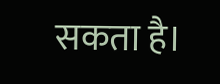सकता है।